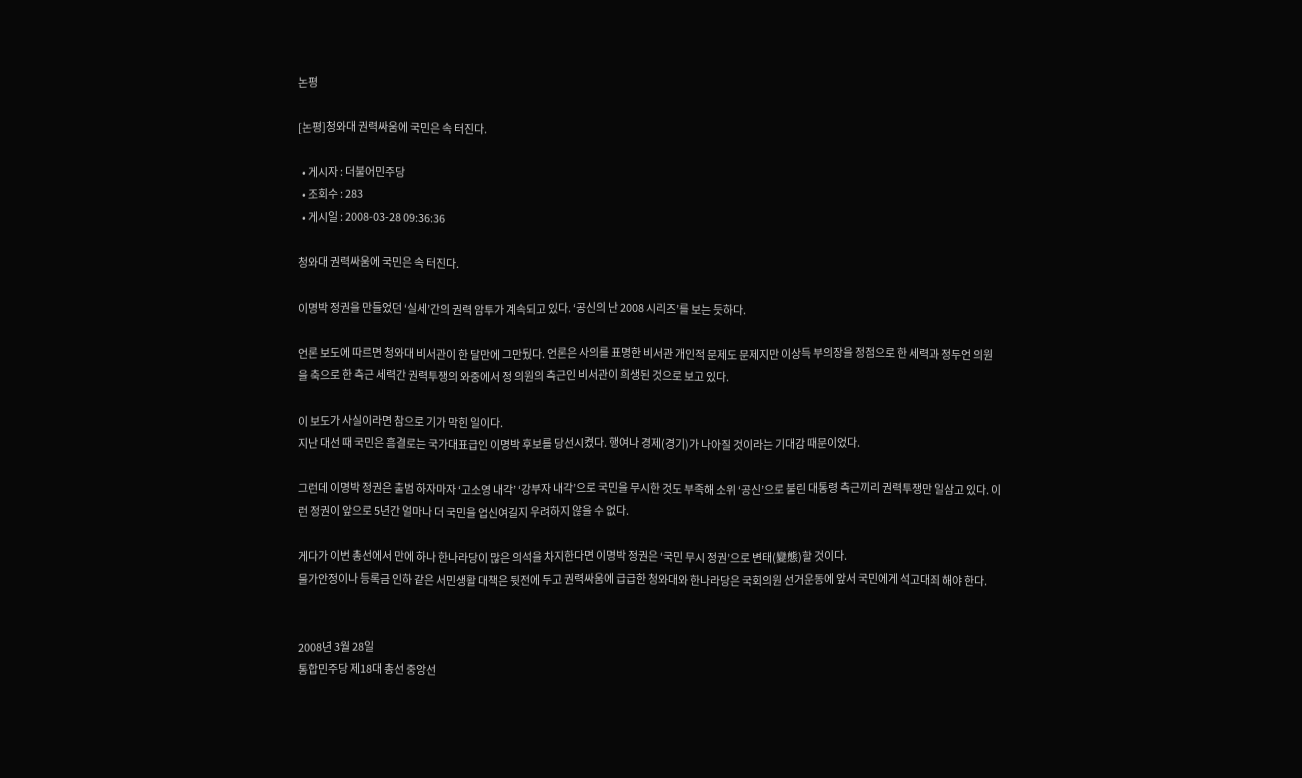논평

[논평]청와대 권력싸움에 국민은 속 터진다.

  • 게시자 : 더불어민주당
  • 조회수 : 283
  • 게시일 : 2008-03-28 09:36:36

청와대 권력싸움에 국민은 속 터진다.

이명박 정권을 만들었던 ‘실세’간의 권력 암투가 계속되고 있다. ‘공신의 난 2008 시리즈’를 보는 듯하다.

언론 보도에 따르면 청와대 비서관이 한 달만에 그만뒀다. 언론은 사의를 표명한 비서관 개인적 문제도 문제지만 이상득 부의장을 정점으로 한 세력과 정두언 의원을 축으로 한 측근 세력간 권력투쟁의 와중에서 정 의원의 측근인 비서관이 희생된 것으로 보고 있다.

이 보도가 사실이라면 참으로 기가 막힌 일이다.
지난 대선 때 국민은 흠결로는 국가대표급인 이명박 후보를 당선시켰다. 행여나 경제(경기)가 나아질 것이라는 기대감 때문이었다.

그런데 이명박 정권은 출범 하자마자 ‘고소영 내각’ ‘강부자 내각’으로 국민을 무시한 것도 부족해 소위 ‘공신’으로 불린 대통령 측근끼리 권력투쟁만 일삼고 있다. 이런 정권이 앞으로 5년간 얼마나 더 국민을 업신여길지 우려하지 않을 수 없다.

게다가 이번 총선에서 만에 하나 한나라당이 많은 의석을 차지한다면 이명박 정권은 ‘국민 무시 정권’으로 변태(變態)할 것이다.
물가안정이나 등록금 인하 같은 서민생활 대책은 뒷전에 두고 권력싸움에 급급한 청와대와 한나라당은 국회의원 선거운동에 앞서 국민에게 석고대죄 해야 한다.


2008년 3월 28일
통합민주당 제18대 총선 중앙선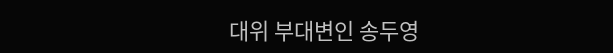대위 부대변인 송두영